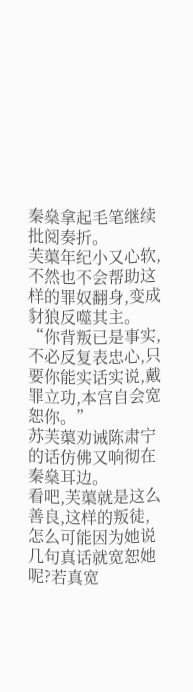秦燊拿起毛笔继续批阅奏折。
芙蕖年纪小又心软,不然也不会帮助这样的罪奴翻身,变成豺狼反噬其主。
“你背叛已是事实,不必反复表忠心,只要你能实话实说,戴罪立功,本宫自会宽恕你。”
苏芙蕖劝诫陈肃宁的话仿佛又响彻在秦燊耳边。
看吧,芙蕖就是这么善良,这样的叛徒,怎么可能因为她说几句真话就宽恕她呢?若真宽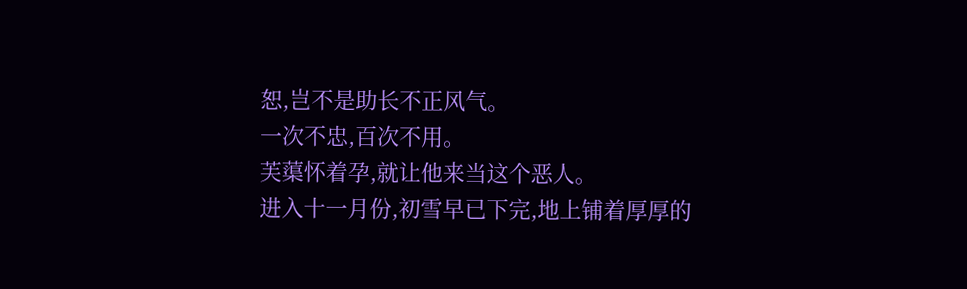恕,岂不是助长不正风气。
一次不忠,百次不用。
芙蕖怀着孕,就让他来当这个恶人。
进入十一月份,初雪早已下完,地上铺着厚厚的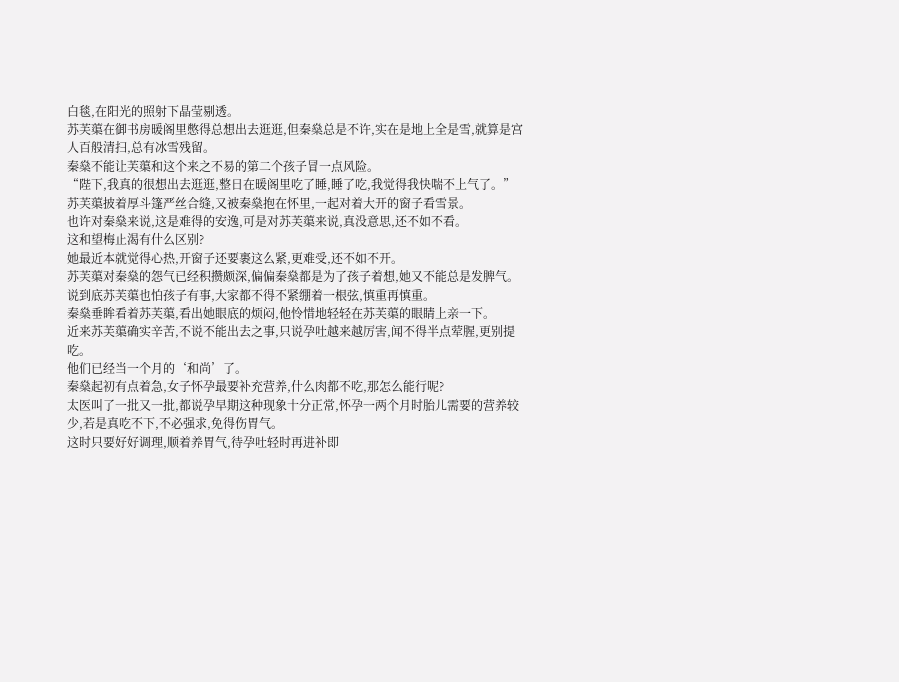白毯,在阳光的照射下晶莹剔透。
苏芙蕖在御书房暖阁里憋得总想出去逛逛,但秦燊总是不许,实在是地上全是雪,就算是宫人百般清扫,总有冰雪残留。
秦燊不能让芙蕖和这个来之不易的第二个孩子冒一点风险。
“陛下,我真的很想出去逛逛,整日在暖阁里吃了睡,睡了吃,我觉得我快喘不上气了。”
苏芙蕖披着厚斗篷严丝合缝,又被秦燊抱在怀里,一起对着大开的窗子看雪景。
也许对秦燊来说,这是难得的安逸,可是对苏芙蕖来说,真没意思,还不如不看。
这和望梅止渴有什么区别?
她最近本就觉得心热,开窗子还要裹这么紧,更难受,还不如不开。
苏芙蕖对秦燊的怨气已经积攒颇深,偏偏秦燊都是为了孩子着想,她又不能总是发脾气。
说到底苏芙蕖也怕孩子有事,大家都不得不紧绷着一根弦,慎重再慎重。
秦燊垂眸看着苏芙蕖,看出她眼底的烦闷,他怜惜地轻轻在苏芙蕖的眼睛上亲一下。
近来苏芙蕖确实辛苦,不说不能出去之事,只说孕吐越来越厉害,闻不得半点荤腥,更别提吃。
他们已经当一个月的‘和尚’了。
秦燊起初有点着急,女子怀孕最要补充营养,什么肉都不吃,那怎么能行呢?
太医叫了一批又一批,都说孕早期这种现象十分正常,怀孕一两个月时胎儿需要的营养较少,若是真吃不下,不必强求,免得伤胃气。
这时只要好好调理,顺着养胃气,待孕吐轻时再进补即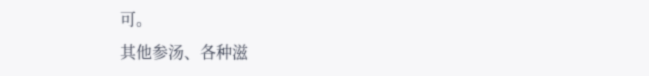可。
其他参汤、各种滋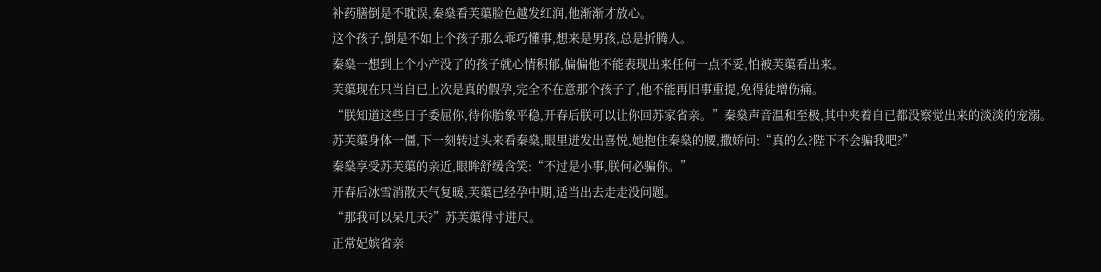补药膳倒是不耽误,秦燊看芙蕖脸色越发红润,他渐渐才放心。
这个孩子,倒是不如上个孩子那么乖巧懂事,想来是男孩,总是折腾人。
秦燊一想到上个小产没了的孩子就心情积郁,偏偏他不能表现出来任何一点不妥,怕被芙蕖看出来。
芙蕖现在只当自已上次是真的假孕,完全不在意那个孩子了,他不能再旧事重提,免得徒增伤痛。
“朕知道这些日子委屈你,待你胎象平稳,开春后朕可以让你回苏家省亲。”秦燊声音温和至极,其中夹着自已都没察觉出来的淡淡的宠溺。
苏芙蕖身体一僵,下一刻转过头来看秦燊,眼里迸发出喜悦,她抱住秦燊的腰,撒娇问:“真的么?陛下不会骗我吧?”
秦燊享受苏芙蕖的亲近,眼眸舒缓含笑:“不过是小事,朕何必骗你。”
开春后冰雪消散天气复暖,芙蕖已经孕中期,适当出去走走没问题。
“那我可以呆几天?”苏芙蕖得寸进尺。
正常妃嫔省亲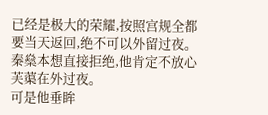已经是极大的荣耀,按照宫规全都要当天返回,绝不可以外留过夜。
秦燊本想直接拒绝,他肯定不放心芙蕖在外过夜。
可是他垂眸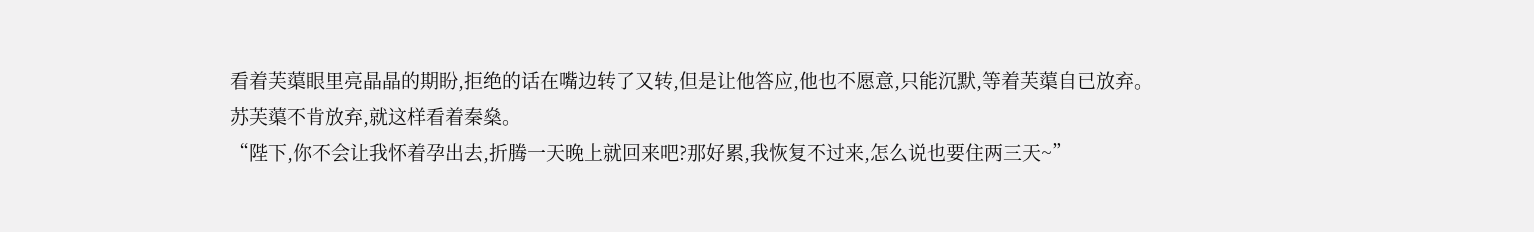看着芙蕖眼里亮晶晶的期盼,拒绝的话在嘴边转了又转,但是让他答应,他也不愿意,只能沉默,等着芙蕖自已放弃。
苏芙蕖不肯放弃,就这样看着秦燊。
“陛下,你不会让我怀着孕出去,折腾一天晚上就回来吧?那好累,我恢复不过来,怎么说也要住两三天~”